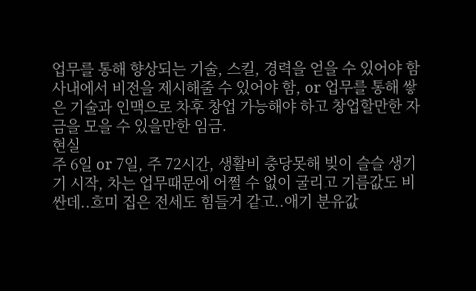업무를 통해 향상되는 기술, 스킬, 경력을 얻을 수 있어야 함
사내에서 비전을 제시해줄 수 있어야 함, or 업무를 통해 쌓은 기술과 인맥으로 차후 창업 가능해야 하고 창업할만한 자금을 모을 수 있을만한 임금.
현실
주 6일 or 7일, 주 72시간, 생활비 충당못해 빚이 슬슬 생기기 시작, 차는 업무때문에 어쩔 수 없이 굴리고 기름값도 비싼데..흐미 집은 전세도 힘들거 같고..애기 분유값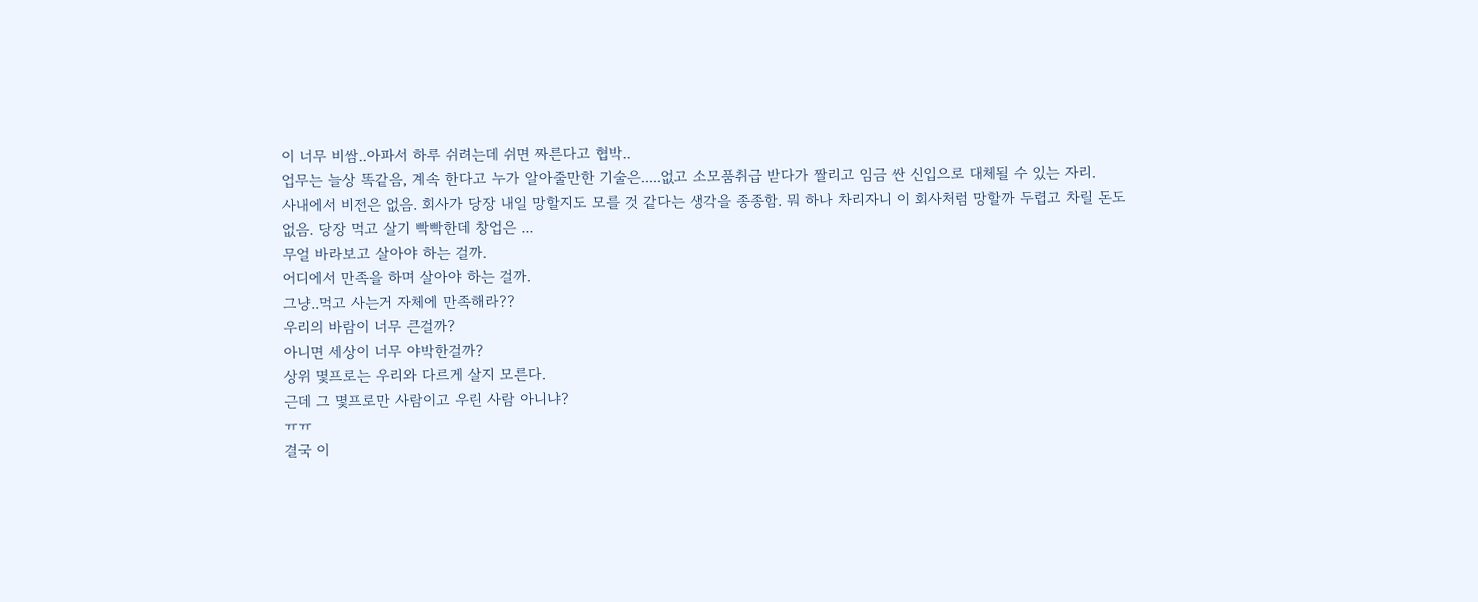이 너무 비쌈..아파서 하루 쉬려는데 쉬면 짜른다고 협박..
업무는 늘상 똑같음, 계속 한다고 누가 알아줄만한 기술은.....없고 소모품취급 받다가 짤리고 임금 싼 신입으로 대체될 수 있는 자리.
사내에서 비전은 없음. 회사가 당장 내일 망할지도 모를 것 같다는 생각을 종종함. 뭐 하나 차리자니 이 회사처럼 망할까 두렵고 차릴 돈도 없음. 당장 먹고 살기 빡빡한데 창업은 ...
무얼 바라보고 살아야 하는 걸까.
어디에서 만족을 하며 살아야 하는 걸까.
그냥..먹고 사는거 자체에 만족해라??
우리의 바람이 너무 큰걸까?
아니면 세상이 너무 야박한걸까?
상위 몇프로는 우리와 다르게 살지 모른다.
근데 그 몇프로만 사람이고 우린 사람 아니냐?
ㅠㅠ
결국 이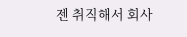젠 취직해서 회사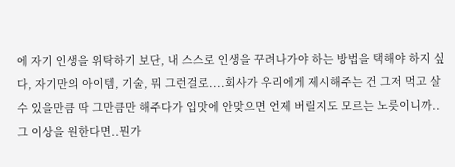에 자기 인생을 위탁하기 보단, 내 스스로 인생을 꾸려나가야 하는 방법을 택해야 하지 싶다, 자기만의 아이템, 기술, 뭐 그런걸로....회사가 우리에게 제시해주는 건 그저 먹고 살 수 있을만큼 딱 그만큼만 해주다가 입맛에 안맞으면 언제 버릴지도 모르는 노릇이니까..그 이상을 원한다면..뭔가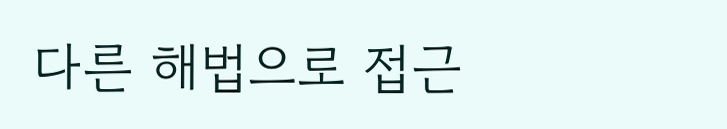다른 해법으로 접근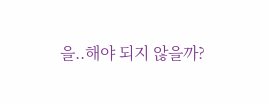을..해야 되지 않을까?